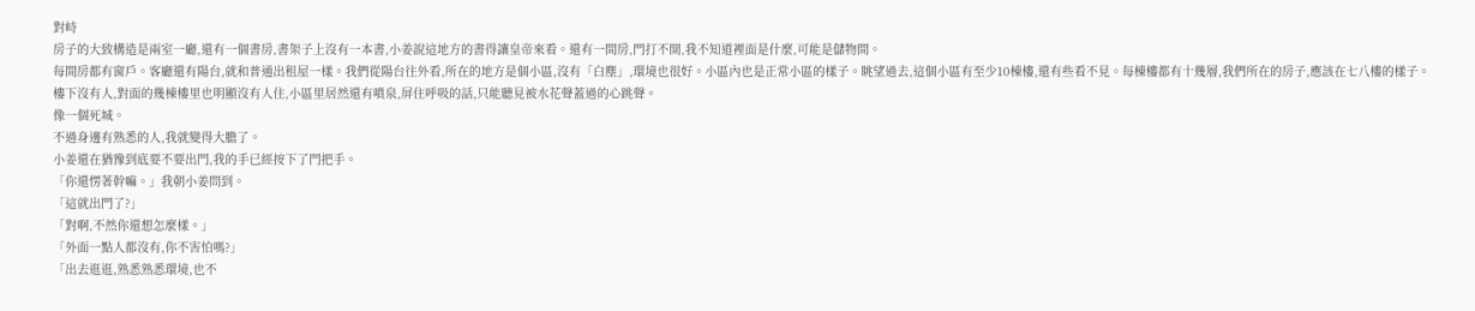對峙
房子的大致構造是兩室一廳,還有一個書房,書架子上沒有一本書,小姜說這地方的書得讓皇帝來看。還有一間房,門打不開,我不知道裡面是什麼,可能是儲物間。
每間房都有窗戶。客廳還有陽台,就和普通出租屋一樣。我們從陽台往外看,所在的地方是個小區,沒有「白塵」,環境也很好。小區內也是正常小區的樣子。眺望過去,這個小區有至少10棟樓,還有些看不見。每棟樓都有十幾層,我們所在的房子,應該在七八樓的樣子。
樓下沒有人,對面的幾棟樓里也明顯沒有人住,小區里居然還有噴泉,屏住呼吸的話,只能聽見被水花聲蓋過的心跳聲。
像一個死城。
不過身邊有熟悉的人,我就變得大膽了。
小姜還在猶豫到底要不要出門,我的手已經按下了門把手。
「你還愣著幹嘛。」我朝小姜問到。
「這就出門了?」
「對啊,不然你還想怎麼樣。」
「外面一點人都沒有,你不害怕嗎?」
「出去逛逛,熟悉熟悉環境,也不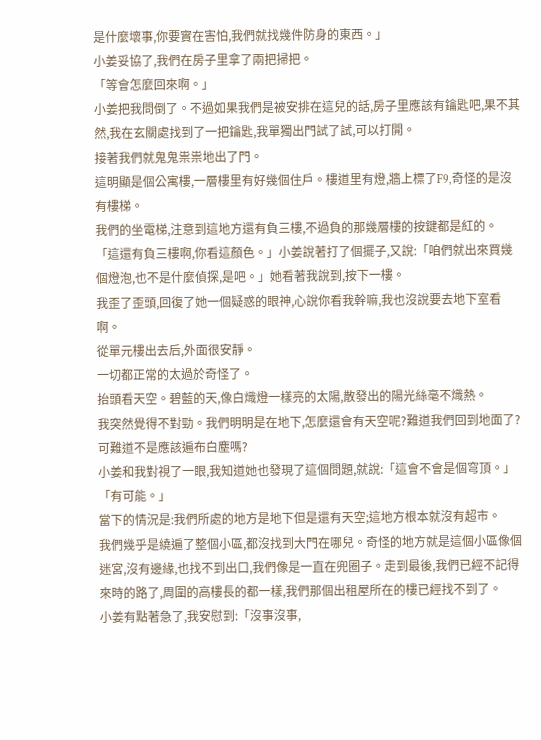是什麼壞事,你要實在害怕,我們就找幾件防身的東西。」
小姜妥協了,我們在房子里拿了兩把掃把。
「等會怎麼回來啊。」
小姜把我問倒了。不過如果我們是被安排在這兒的話,房子里應該有鑰匙吧,果不其然,我在玄關處找到了一把鑰匙,我單獨出門試了試,可以打開。
接著我們就鬼鬼祟祟地出了門。
這明顯是個公寓樓,一層樓里有好幾個住戶。樓道里有燈,牆上標了F9,奇怪的是沒有樓梯。
我們的坐電梯,注意到這地方還有負三樓,不過負的那幾層樓的按鍵都是紅的。
「這還有負三樓啊,你看這顏色。」小姜說著打了個擺子,又說:「咱們就出來買幾個燈泡,也不是什麼偵探,是吧。」她看著我說到,按下一樓。
我歪了歪頭,回復了她一個疑惑的眼神,心說你看我幹嘛,我也沒說要去地下室看啊。
從單元樓出去后,外面很安靜。
一切都正常的太過於奇怪了。
抬頭看天空。碧藍的天,像白熾燈一樣亮的太陽,散發出的陽光絲毫不熾熱。
我突然覺得不對勁。我們明明是在地下,怎麼還會有天空呢?難道我們回到地面了?可難道不是應該遍布白塵嗎?
小姜和我對視了一眼,我知道她也發現了這個問題,就說:「這會不會是個穹頂。」
「有可能。」
當下的情況是:我們所處的地方是地下但是還有天空;這地方根本就沒有超市。
我們幾乎是繞遍了整個小區,都沒找到大門在哪兒。奇怪的地方就是這個小區像個迷宮,沒有邊緣,也找不到出口,我們像是一直在兜圈子。走到最後,我們已經不記得來時的路了,周圍的高樓長的都一樣,我們那個出租屋所在的樓已經找不到了。
小姜有點著急了,我安慰到:「沒事沒事,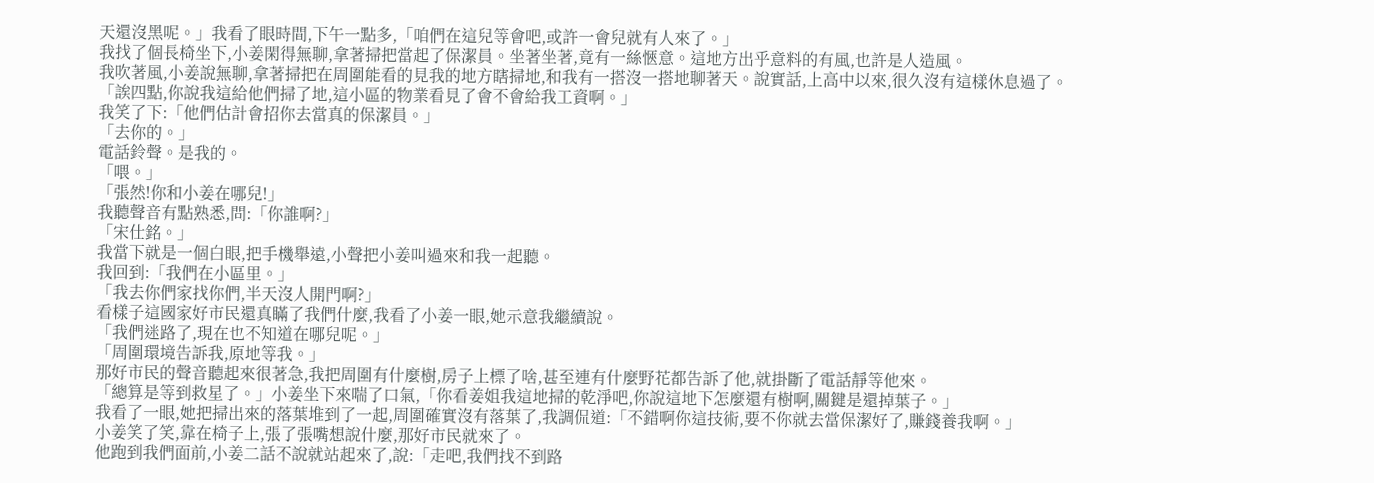天還沒黑呢。」我看了眼時間,下午一點多,「咱們在這兒等會吧,或許一會兒就有人來了。」
我找了個長椅坐下,小姜閑得無聊,拿著掃把當起了保潔員。坐著坐著,竟有一絲愜意。這地方出乎意料的有風,也許是人造風。
我吹著風,小姜說無聊,拿著掃把在周圍能看的見我的地方瞎掃地,和我有一搭沒一搭地聊著天。說實話,上高中以來,很久沒有這樣休息過了。
「誒四點,你說我這給他們掃了地,這小區的物業看見了會不會給我工資啊。」
我笑了下:「他們估計會招你去當真的保潔員。」
「去你的。」
電話鈴聲。是我的。
「喂。」
「張然!你和小姜在哪兒!」
我聽聲音有點熟悉,問:「你誰啊?」
「宋仕銘。」
我當下就是一個白眼,把手機舉遠,小聲把小姜叫過來和我一起聽。
我回到:「我們在小區里。」
「我去你們家找你們,半天沒人開門啊?」
看樣子這國家好市民還真瞞了我們什麼,我看了小姜一眼,她示意我繼續說。
「我們迷路了,現在也不知道在哪兒呢。」
「周圍環境告訴我,原地等我。」
那好市民的聲音聽起來很著急,我把周圍有什麼樹,房子上標了啥,甚至連有什麼野花都告訴了他,就掛斷了電話靜等他來。
「總算是等到救星了。」小姜坐下來喘了口氣,「你看姜姐我這地掃的乾淨吧,你說這地下怎麼還有樹啊,關鍵是還掉葉子。」
我看了一眼,她把掃出來的落葉堆到了一起,周圍確實沒有落葉了,我調侃道:「不錯啊你這技術,要不你就去當保潔好了,賺錢養我啊。」
小姜笑了笑,靠在椅子上,張了張嘴想說什麼,那好市民就來了。
他跑到我們面前,小姜二話不說就站起來了,說:「走吧,我們找不到路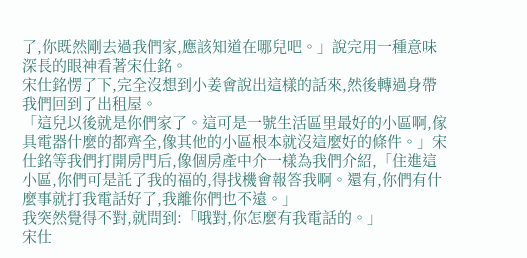了,你既然剛去過我們家,應該知道在哪兒吧。」說完用一種意味深長的眼神看著宋仕銘。
宋仕銘愣了下,完全沒想到小姜會說出這樣的話來,然後轉過身帶我們回到了出租屋。
「這兒以後就是你們家了。這可是一號生活區里最好的小區啊,傢具電器什麼的都齊全,像其他的小區根本就沒這麼好的條件。」宋仕銘等我們打開房門后,像個房產中介一樣為我們介紹,「住進這小區,你們可是託了我的福的,得找機會報答我啊。還有,你們有什麼事就打我電話好了,我離你們也不遠。」
我突然覺得不對,就問到:「哦對,你怎麼有我電話的。」
宋仕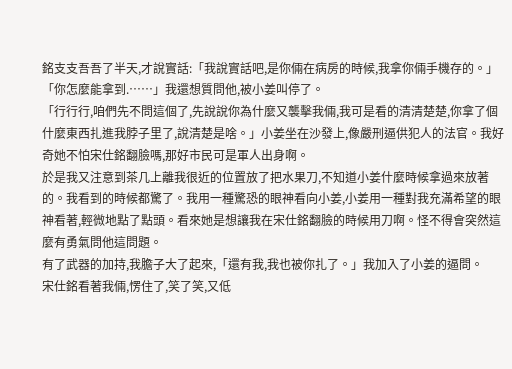銘支支吾吾了半天,才說實話:「我說實話吧,是你倆在病房的時候,我拿你倆手機存的。」
「你怎麼能拿到.……」我還想質問他,被小姜叫停了。
「行行行,咱們先不問這個了,先說說你為什麼又襲擊我倆,我可是看的清清楚楚,你拿了個什麼東西扎進我脖子里了,說清楚是啥。」小姜坐在沙發上,像嚴刑逼供犯人的法官。我好奇她不怕宋仕銘翻臉嗎,那好市民可是軍人出身啊。
於是我又注意到茶几上離我很近的位置放了把水果刀,不知道小姜什麼時候拿過來放著的。我看到的時候都驚了。我用一種驚恐的眼神看向小姜,小姜用一種對我充滿希望的眼神看著,輕微地點了點頭。看來她是想讓我在宋仕銘翻臉的時候用刀啊。怪不得會突然這麼有勇氣問他這問題。
有了武器的加持,我膽子大了起來,「還有我,我也被你扎了。」我加入了小姜的逼問。
宋仕銘看著我倆,愣住了,笑了笑,又低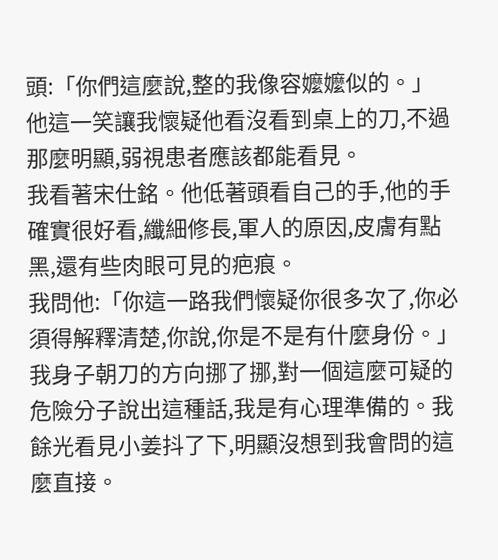頭:「你們這麼說,整的我像容嬤嬤似的。」
他這一笑讓我懷疑他看沒看到桌上的刀,不過那麼明顯,弱視患者應該都能看見。
我看著宋仕銘。他低著頭看自己的手,他的手確實很好看,纖細修長,軍人的原因,皮膚有點黑,還有些肉眼可見的疤痕。
我問他:「你這一路我們懷疑你很多次了,你必須得解釋清楚,你說,你是不是有什麼身份。」我身子朝刀的方向挪了挪,對一個這麼可疑的危險分子說出這種話,我是有心理準備的。我餘光看見小姜抖了下,明顯沒想到我會問的這麼直接。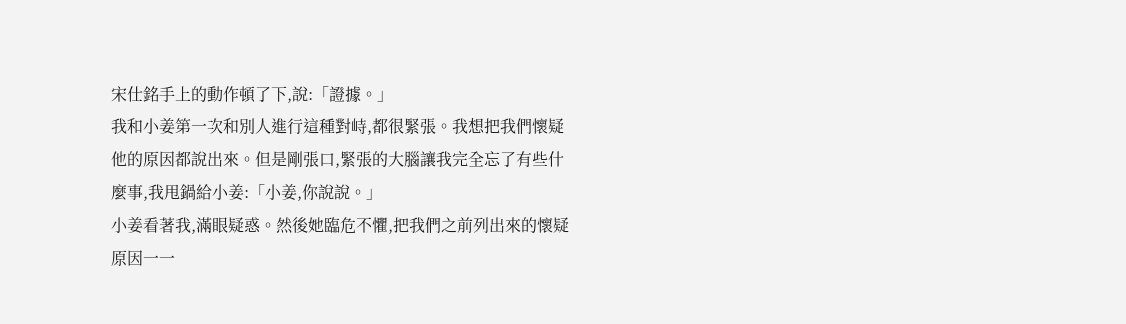宋仕銘手上的動作頓了下,說:「證據。」
我和小姜第一次和別人進行這種對峙,都很緊張。我想把我們懷疑他的原因都說出來。但是剛張口,緊張的大腦讓我完全忘了有些什麼事,我甩鍋給小姜:「小姜,你說說。」
小姜看著我,滿眼疑惑。然後她臨危不懼,把我們之前列出來的懷疑原因一一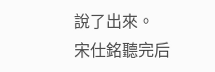說了出來。
宋仕銘聽完后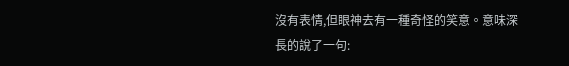沒有表情,但眼神去有一種奇怪的笑意。意味深長的說了一句: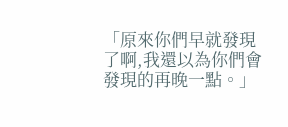「原來你們早就發現了啊,我還以為你們會發現的再晚一點。」